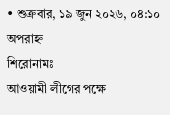• শুক্রবার, ১৯ জুন ২০২৬, ০৪:১০ অপরাহ্ন
শিরোনামঃ
আওয়ামী লীগের পক্ষে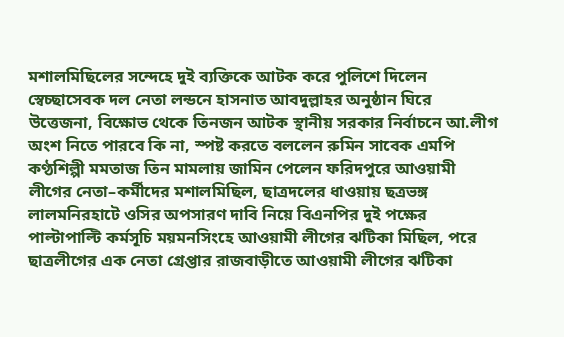মশালমিছিলের সন্দেহে দুই ব্যক্তিকে আটক করে পুলিশে দিলেন স্বেচ্ছাসেবক দল নেতা লন্ডনে হাসনাত আবদুল্লাহর অনুষ্ঠান ঘিরে উত্তেজনা, বিক্ষোভ থেকে তিনজন আটক স্থানীয় সরকার নির্বাচনে আ.লীগ অংশ নিতে পারবে কি না, স্পষ্ট করতে বললেন রুমিন সাবেক এমপি কণ্ঠশিল্পী মমতাজ তিন মামলায় জামিন পেলেন ফরিদপুরে আওয়ামী লীগের নেতা–কর্মীদের মশালমিছিল, ছাত্রদলের ধাওয়ায় ছত্রভঙ্গ লালমনিরহাটে ওসির অপসারণ দাবি নিয়ে বিএনপির দুই পক্ষের পাল্টাপাল্টি কর্মসূচি ময়মনসিংহে আওয়ামী লীগের ঝটিকা মিছিল, পরে ছাত্রলীগের এক নেতা গ্রেপ্তার রাজবাড়ীতে আওয়ামী লীগের ঝটিকা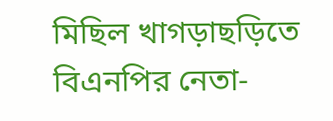মিছিল খাগড়াছড়িতে বিএনপির নেতা-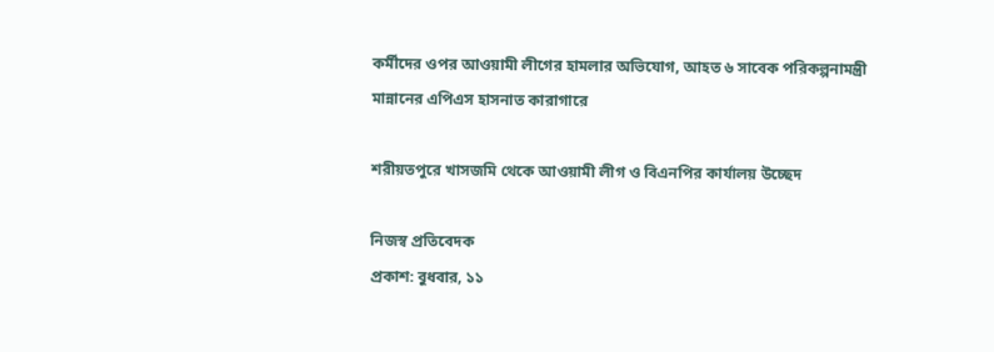কর্মীদের ওপর আওয়ামী লীগের হামলার অভিযোগ, আহত ৬ সাবেক পরিকল্পনামন্ত্রী মান্নানের এপিএস হাসনাত কারাগারে

শরীয়তপুরে খাসজমি থেকে আওয়ামী লীগ ও বিএনপির কার্যালয় উচ্ছেদ

নিজস্ব প্রতিবেদক
প্রকাশ: বুধবার, ১১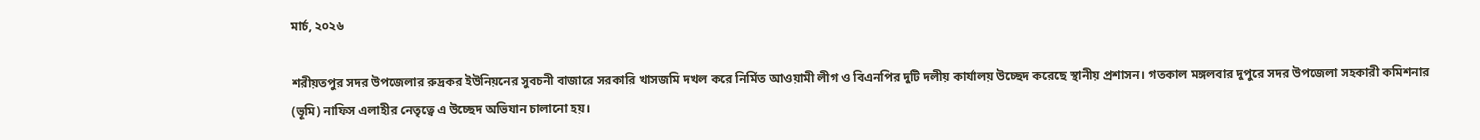মার্চ, ২০২৬

শরীয়তপুর সদর উপজেলার রুদ্রকর ইউনিয়নের সুবচনী বাজারে সরকারি খাসজমি দখল করে নির্মিত আওয়ামী লীগ ও বিএনপির দুটি দলীয় কার্যালয় উচ্ছেদ করেছে স্থানীয় প্রশাসন। গতকাল মঙ্গলবার দুপুরে সদর উপজেলা সহকারী কমিশনার (ভূমি) নাফিস এলাহীর নেতৃত্বে এ উচ্ছেদ অভিযান চালানো হয়।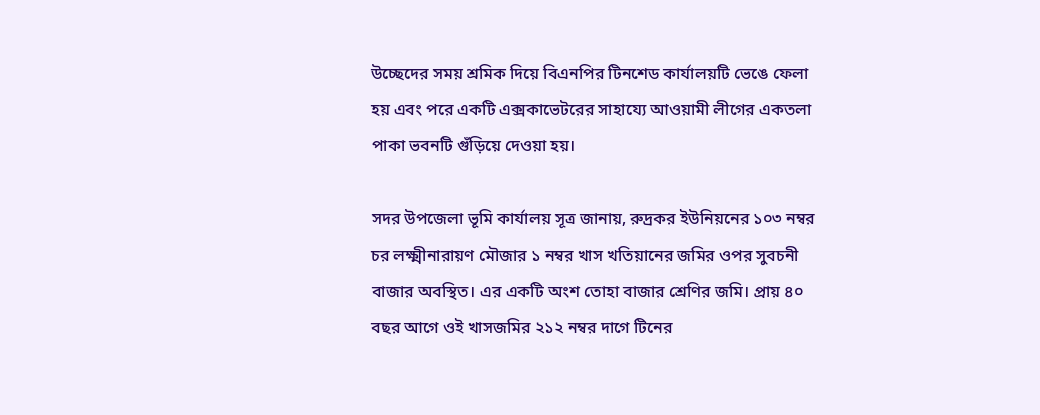উচ্ছেদের সময় শ্রমিক দিয়ে বিএনপির টিনশেড কার্যালয়টি ভেঙে ফেলা হয় এবং পরে একটি এক্সকাভেটরের সাহায্যে আওয়ামী লীগের একতলা পাকা ভবনটি গুঁড়িয়ে দেওয়া হয়।

সদর উপজেলা ভূমি কার্যালয় সূত্র জানায়, রুদ্রকর ইউনিয়নের ১০৩ নম্বর চর লক্ষ্মীনারায়ণ মৌজার ১ নম্বর খাস খতিয়ানের জমির ওপর সুবচনী বাজার অবস্থিত। এর একটি অংশ তোহা বাজার শ্রেণির জমি। প্রায় ৪০ বছর আগে ওই খাসজমির ২১২ নম্বর দাগে টিনের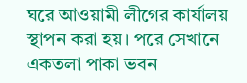ঘরে আওয়ামী লীগের কার্যালয় স্থাপন করা হয়। পরে সেখানে একতলা পাকা ভবন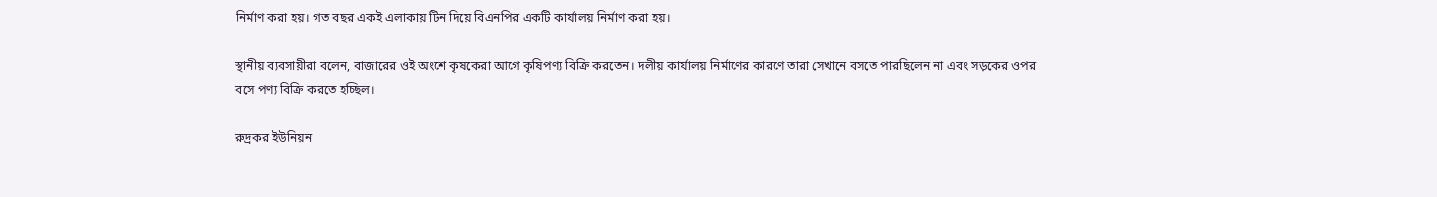নির্মাণ করা হয়। গত বছর একই এলাকায় টিন দিয়ে বিএনপির একটি কার্যালয় নির্মাণ করা হয়।

স্থানীয় ব্যবসায়ীরা বলেন, বাজারের ওই অংশে কৃষকেরা আগে কৃষিপণ্য বিক্রি করতেন। দলীয় কার্যালয় নির্মাণের কারণে তারা সেখানে বসতে পারছিলেন না এবং সড়কের ওপর বসে পণ্য বিক্রি করতে হচ্ছিল।

রুদ্রকর ইউনিয়ন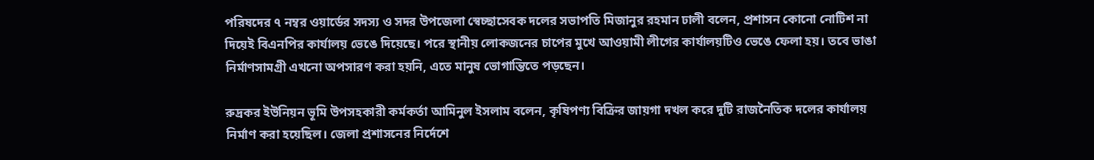পরিষদের ৭ নম্বর ওয়ার্ডের সদস্য ও সদর উপজেলা স্বেচ্ছাসেবক দলের সভাপতি মিজানুর রহমান ঢালী বলেন, প্রশাসন কোনো নোটিশ না দিয়েই বিএনপির কার্যালয় ভেঙে দিয়েছে। পরে স্থানীয় লোকজনের চাপের মুখে আওয়ামী লীগের কার্যালয়টিও ভেঙে ফেলা হয়। তবে ভাঙা নির্মাণসামগ্রী এখনো অপসারণ করা হয়নি, এতে মানুষ ভোগান্তিতে পড়ছেন।

রুদ্রকর ইউনিয়ন ভূমি উপসহকারী কর্মকর্তা আমিনুল ইসলাম বলেন, কৃষিপণ্য বিক্রির জায়গা দখল করে দুটি রাজনৈতিক দলের কার্যালয় নির্মাণ করা হয়েছিল। জেলা প্রশাসনের নির্দেশে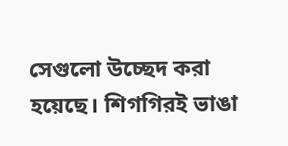সেগুলো উচ্ছেদ করা হয়েছে। শিগগিরই ভাঙা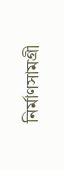নির্মাণসামগ্রী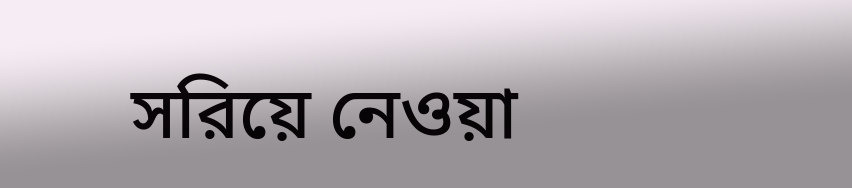সরিয়ে নেওয়া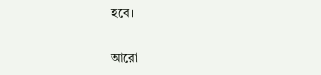হবে।


আরো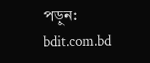পড়ুন:
bdit.com.bd